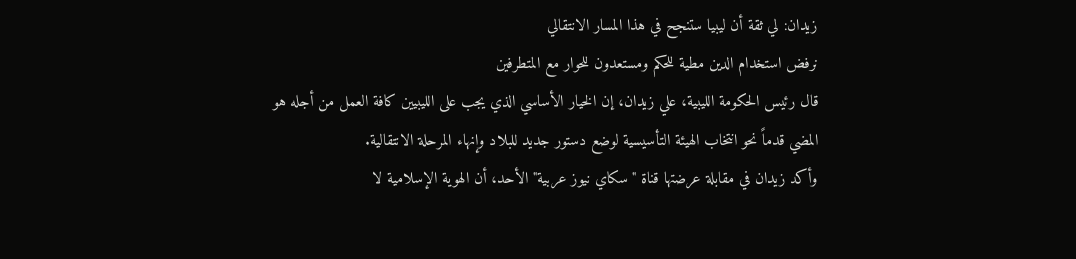زيدان: لي ثقة أن ليبيا ستنجح في هذا المسار الانتقالي
نرفض استخدام الدين مطية للحكم ومستعدون للحوار مع المتطرفين
قال رئيس الحكومة الليبية، علي زيدان، إن الخيار الأساسي الذي يجب على الليبيين كافة العمل من أجله هو المضي قدماً نحو انتخاب الهيئة التأسيسية لوضع دستور جديد للبلاد وإنهاء المرحلة الانتقالية.
وأكد زيدان في مقابلة عرضتها قناة "سكاي نيوز عربية" الأحد، أن الهوية الإسلامية لا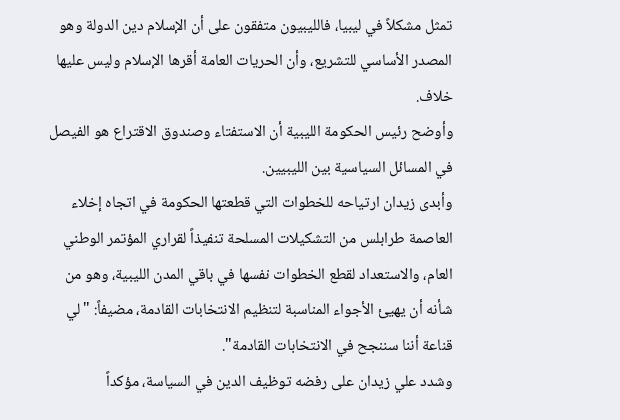تمثل مشكلاً في ليبيا، فالليبيون متفقون على أن الإسلام دين الدولة وهو المصدر الأساسي للتشريع، وأن الحريات العامة أقرها الإسلام وليس عليها خلاف.
وأوضح رئيس الحكومة الليبية أن الاستفتاء وصندوق الاقتراع هو الفيصل في المسائل السياسية بين الليبيين.
وأبدى زيدان ارتياحه للخطوات التي قطعتها الحكومة في اتجاه إخلاء العاصمة طرابلس من التشكيلات المسلحة تنفيذاً لقراري المؤتمر الوطني العام، والاستعداد لقطع الخطوات نفسها في باقي المدن الليبية، وهو من شأنه أن يهيئ الأجواء المناسبة لتنظيم الانتخابات القادمة، مضيفاً: "لي قناعة أننا سننجح في الانتخابات القادمة".
وشدد علي زيدان على رفضه توظيف الدين في السياسة، مؤكداً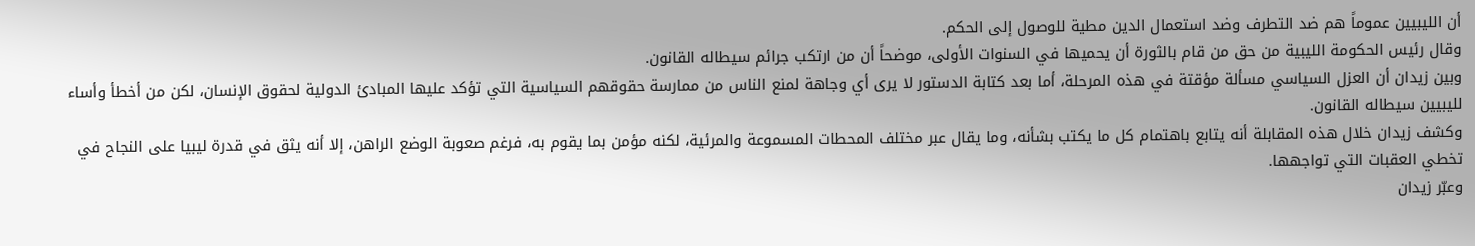أن الليبيين عموماً هم ضد التطرف وضد استعمال الدين مطية للوصول إلى الحكم.
وقال رئيس الحكومة الليبية من حق من قام بالثورة أن يحميها في السنوات الأولى، موضحاً أن من ارتكب جرائم سيطاله القانون.
وبين زيدان أن العزل السياسي مسألة مؤقتة في هذه المرحلة، أما بعد كتابة الدستور لا يرى أي وجاهة لمنع الناس من ممارسة حقوقهم السياسية التي تؤكد عليها المبادئ الدولية لحقوق الإنسان، لكن من أخطأ وأساء لليبيين سيطاله القانون.
وكشف زيدان خلال هذه المقابلة أنه يتابع باهتمام كل ما يكتب بشأنه، وما يقال عبر مختلف المحطات المسموعة والمرئية، لكنه مؤمن بما يقوم به، فرغم صعوبة الوضع الراهن، إلا أنه يثق في قدرة ليبيا على النجاح في تخطي العقبات التي تواجهها.
وعبّر زيدان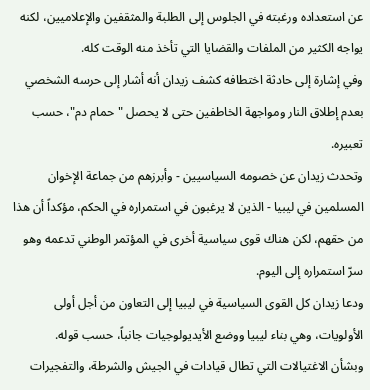عن استعداده ورغبته في الجلوس إلى الطلبة والمثقفين والإعلاميين، لكنه يواجه الكثير من الملفات والقضايا التي تأخذ منه الوقت كله.
وفي إشارة إلى حادثة اختطافه كشف زيدان أنه أشار إلى حرسه الشخصي بعدم إطلاق النار ومواجهة الخاطفين حتى لا يحصل "حمام دم"، حسب تعبيره.
وتحدث زيدان عن خصومه السياسيين - وأبرزهم من جماعة الإخوان المسلمين في ليبيا - الذين لا يرغبون في استمراره في الحكم، مؤكداً أن هذا من حقهم، لكن هناك قوى سياسية أخرى في المؤتمر الوطني تدعمه وهو سرّ استمراره إلى اليوم.
ودعا زيدان كل القوى السياسية في ليبيا إلى التعاون من أجل أولى الأولويات، وهي بناء ليبيا ووضع الأيديولوجيات جانباً، حسب قوله.
وبشأن الاغتيالات التي تطال قيادات في الجيش والشرطة، والتفجيرات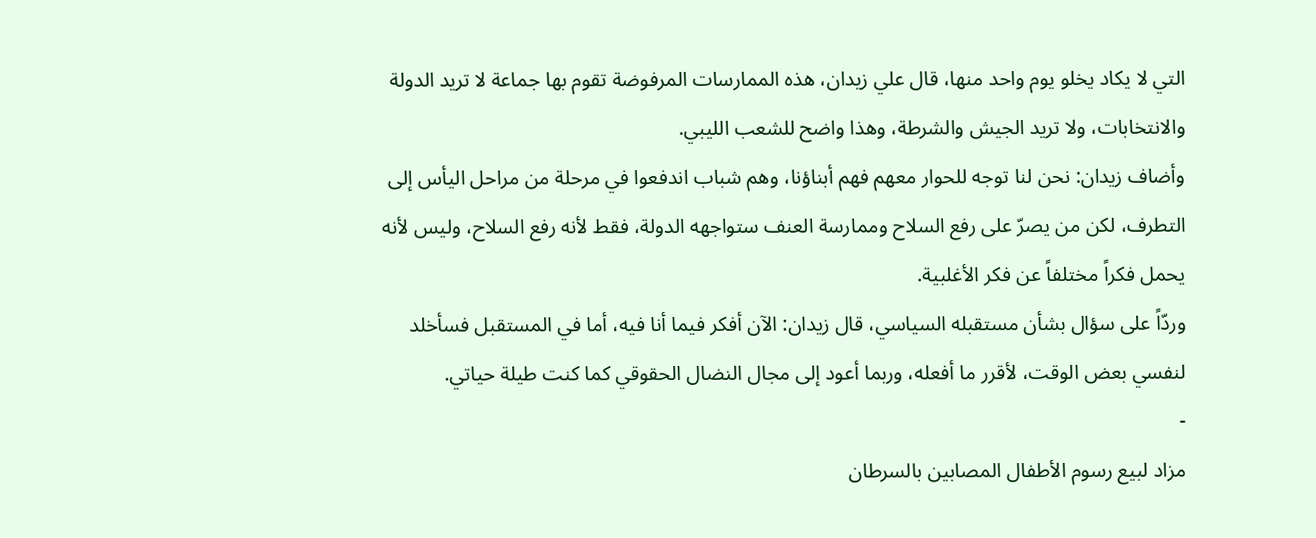التي لا يكاد يخلو يوم واحد منها، قال علي زيدان، هذه الممارسات المرفوضة تقوم بها جماعة لا تريد الدولة والانتخابات، ولا تريد الجيش والشرطة، وهذا واضح للشعب الليبي.
وأضاف زيدان: نحن لنا توجه للحوار معهم فهم أبناؤنا، وهم شباب اندفعوا في مرحلة من مراحل اليأس إلى التطرف، لكن من يصرّ على رفع السلاح وممارسة العنف ستواجهه الدولة، فقط لأنه رفع السلاح، وليس لأنه يحمل فكراً مختلفاً عن فكر الأغلبية.
وردّاً على سؤال بشأن مستقبله السياسي، قال زيدان: الآن أفكر فيما أنا فيه، أما في المستقبل فسأخلد لنفسي بعض الوقت، لأقرر ما أفعله، وربما أعود إلى مجال النضال الحقوقي كما كنت طيلة حياتي.
-
مزاد لبيع رسوم الأطفال المصابين بالسرطان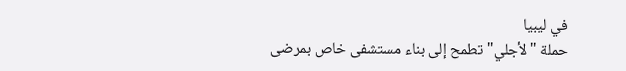في ليبيا
حملة "لأجلي" تطمح إلى بناء مستشفى خاص بمرضى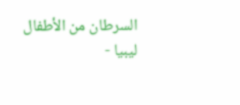السرطان من الأطفال
ليبيا -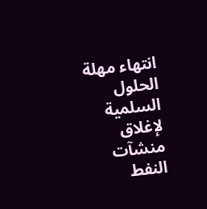انتهاء مهلة الحلول السلمية لإغلاق منشآت النفط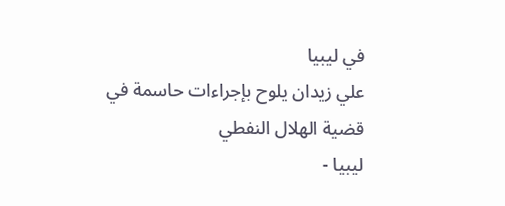في ليبيا
علي زيدان يلوح بإجراءات حاسمة في قضية الهلال النفطي
ليبيا -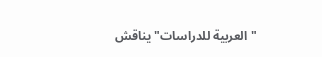"العربية للدراسات" يناقش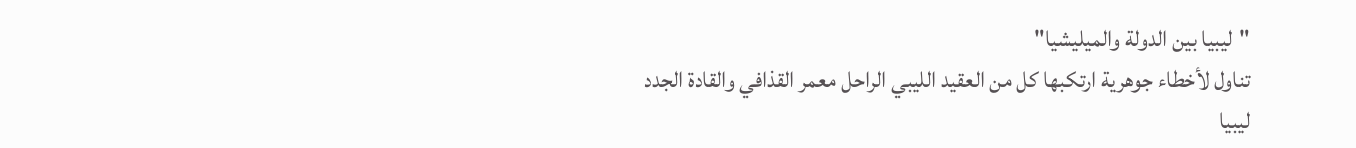"ليبيا بين الدولة والميليشيا"
تناول لأخطاء جوهرية ارتكبها كل من العقيد الليبي الراحل معمر القذافي والقادة الجدد
ليبيا